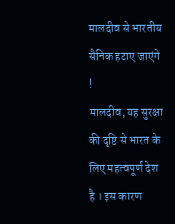मालदीव से भारतीय सैनिक हटाए जाएंगे !
मालदीव, यह सुरक्षा की दृष्टि से भारत के लिए महत्वपूर्ण देश है । इस कारण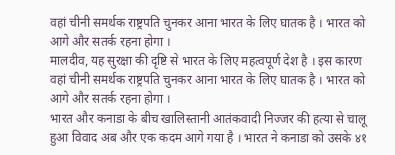वहां चीनी समर्थक राष्ट्रपति चुनकर आना भारत के लिए घातक है । भारत को आगे और सतर्क रहना होगा ।
मालदीव, यह सुरक्षा की दृष्टि से भारत के लिए महत्वपूर्ण देश है । इस कारण वहां चीनी समर्थक राष्ट्रपति चुनकर आना भारत के लिए घातक है । भारत को आगे और सतर्क रहना होगा ।
भारत और कनाडा के बीच खालिस्तानी आतंकवादी निज्जर की हत्या से चालू हुआ विवाद अब और एक कदम आगे गया है । भारत ने कनाडा को उसके ४१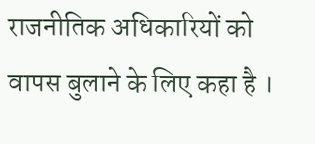राजनीतिक अधिकारियों को वापस बुलाने के लिए कहा है ।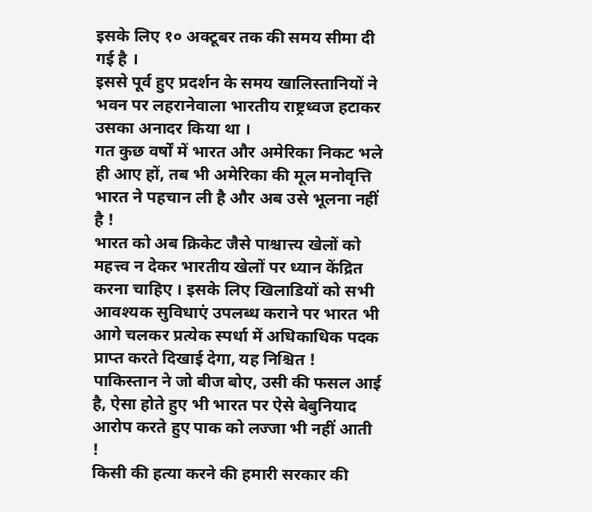इसके लिए १० अक्टूबर तक की समय सीमा दी गई है ।
इससे पूर्व हुए प्रदर्शन के समय खालिस्तानियों ने भवन पर लहरानेवाला भारतीय राष्ट्रध्वज हटाकर उसका अनादर किया था ।
गत कुछ वर्षों में भारत और अमेरिका निकट भले ही आए हों, तब भी अमेरिका की मूल मनोवृत्ति भारत ने पहचान ली है और अब उसे भूलना नहीं है !
भारत को अब क्रिकेट जैसे पाश्चात्त्य खेलों को महत्त्व न देकर भारतीय खेलों पर ध्यान केंद्रित करना चाहिए । इसके लिए खिलाडियों को सभी आवश्यक सुविधाएं उपलब्ध कराने पर भारत भी आगे चलकर प्रत्येक स्पर्धा में अधिकाधिक पदक प्राप्त करते दिखाई देगा, यह निश्चित !
पाकिस्तान ने जो बीज बोए, उसी की फसल आई है, ऐसा होते हुए भी भारत पर ऐसे बेबुनियाद आरोप करते हुए पाक को लज्जा भी नहीं आती !
किसी की हत्या करने की हमारी सरकार की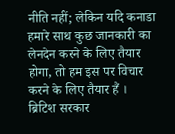नीति नहीं; लेकिन यदि कनाडा हमारे साथ कुछ जानकारी का लेनदेन करने के लिए तैयार होगा, तो हम इस पर विचार करने के लिए तैयार हैं ।
ब्रिटिश सरकार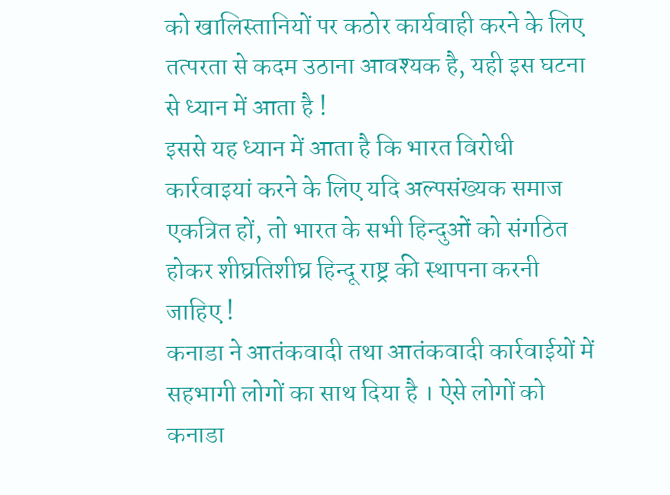को खालिस्तानियों पर कठोर कार्यवाही करने के लिए तत्परता से कदम उठाना आवश्यक है, यही इस घटना से ध्यान में आता है !
इससे यह ध्यान में आता है कि भारत विरोधी कार्रवाइयां करने के लिए यदि अल्पसंख्यक समाज एकत्रित हों, तो भारत के सभी हिन्दुओं को संगठित होकर शीघ्रतिशीघ्र हिन्दू राष्ट्र की स्थापना करनी जाहिए !
कनाडा ने आतंकवादी तथा आतंकवादी कार्रवाईयों में सहभागी लोगों का साथ दिया है । ऐसे लोगों को कनाडा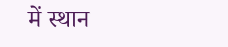में स्थान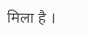मिला है ।